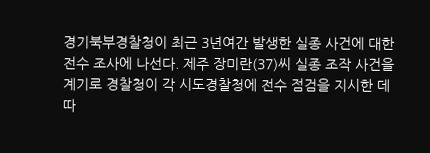경기북부경찰청이 최근 3년여간 발생한 실종 사건에 대한 전수 조사에 나선다. 제주 장미란(37)씨 실종 조작 사건을 계기로 경찰청이 각 시도경찰청에 전수 점검을 지시한 데 따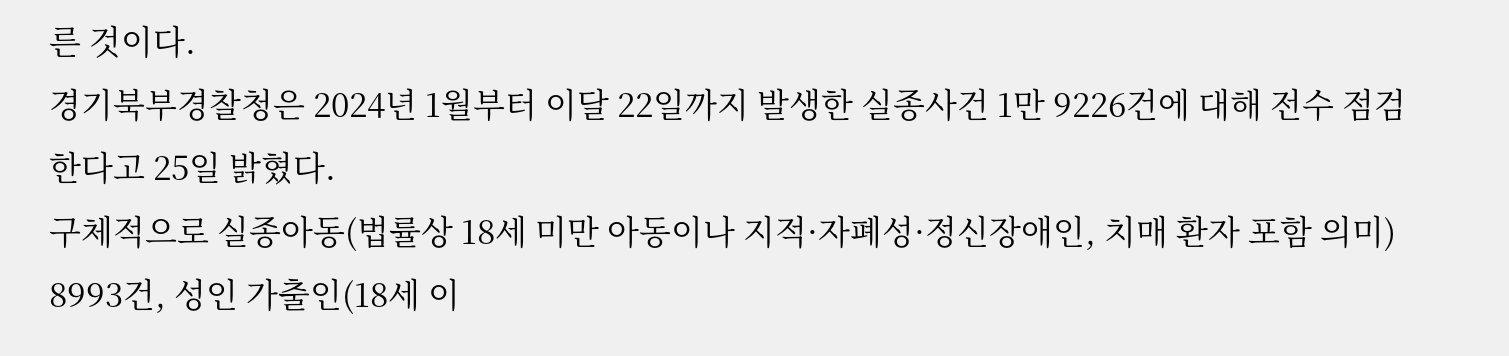른 것이다.
경기북부경찰청은 2024년 1월부터 이달 22일까지 발생한 실종사건 1만 9226건에 대해 전수 점검한다고 25일 밝혔다.
구체적으로 실종아동(법률상 18세 미만 아동이나 지적·자폐성·정신장애인, 치매 환자 포함 의미) 8993건, 성인 가출인(18세 이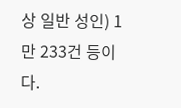상 일반 성인) 1만 233건 등이다.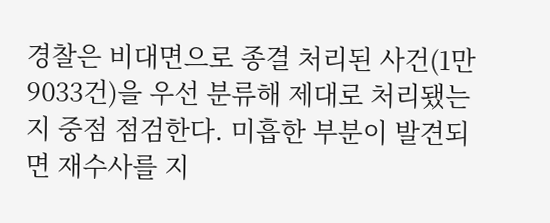경찰은 비대면으로 종결 처리된 사건(1만 9033건)을 우선 분류해 제대로 처리됐는지 중점 점검한다. 미흡한 부분이 발견되면 재수사를 지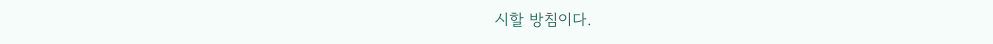시할 방침이다.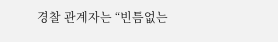경찰 관계자는 “빈틈없는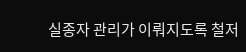실종자 관리가 이뤄지도록 철저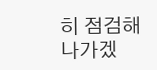히 점검해 나가겠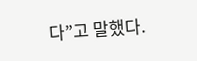다”고 말했다.